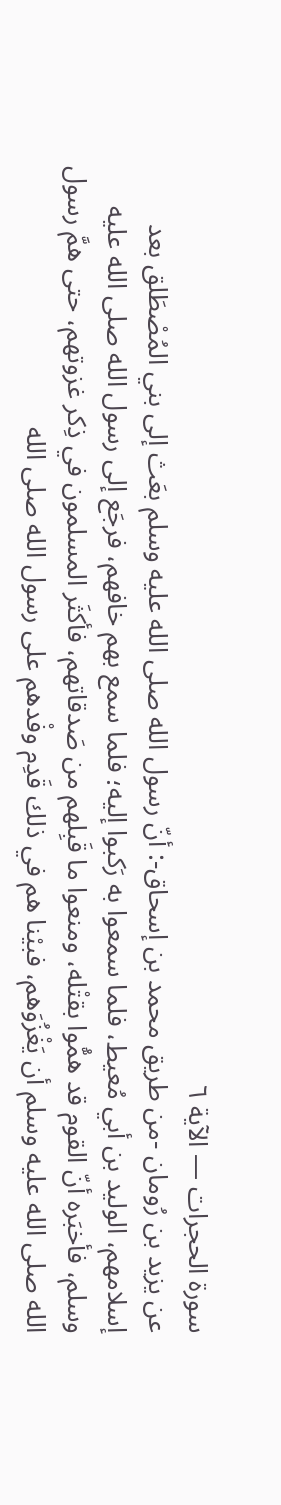سورة الحجرات — الآية ٦
عن يزيد بن رُومان -من طريق محمد بن إسحاق-: أنّ رسول الله صلى الله عليه وسلم بعَث إلى بني المُصْطَلق بعد إسلامهم، الوليد بن أبي مُعيط، فلما سمعوا به رَكبوا إليه؛ فلما سمع بهم خافهم، فرجَع إلى رسول الله صلى الله عليه وسلم، فأخبَره أنّ القوم قد همُّوا بقتْله، ومنعوا ما قَبِلهم من صَدقاتهم، فأكثَر المسلمون في ذِكر غزوتهم، حتى همَّ رسول الله صلى الله عليه وسلم أن يَغْزُوَهم، فبيْنا هم في ذلك قَدِم وفْدهم على رسول الله صلى الله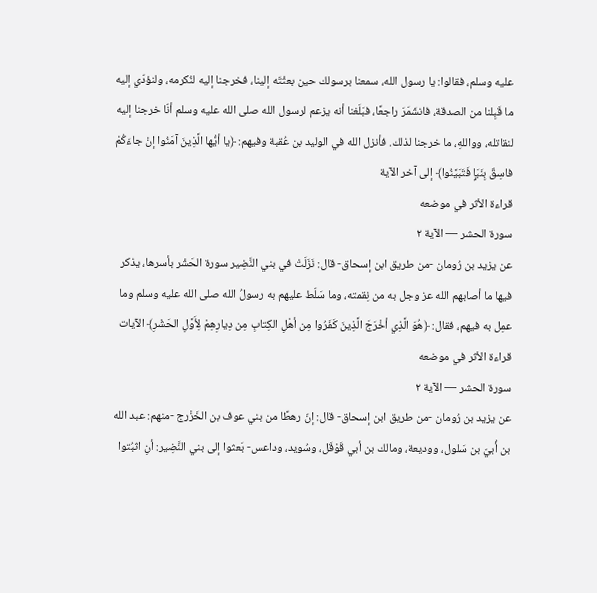عليه وسلم، فقالوا: يا رسول الله، سمعنا برسولك حين بعثْتَه إلينا، فخرجنا إليه لنُكرمه، ولنؤدّي إليه ما قَبِلنا من الصدقة، فانشَمَرَ راجعًا، فبَلَغنا أنه يزعم لرسول الله صلى الله عليه وسلم أنّا خرجنا إليه لنقاتله، وواللهِ، ما خرجنا لذلك. فأنزل الله في الوليد بن عُقبة وفيهم: ﴿يا أيُّها الَّذِينَ آمَنُوا إنْ جاءَكُمْ فاسِقٌ بِنَبَإٍ فَتَبَيَّنُوا﴾ إلى آخر الآية
قراءة الأثر في موضعه
سورة الحشر — الآية ٢
عن يزيد بن رُومان -من طريق ابن إسحاق- قال: نَزَلَتْ في بني النَّضِير سورة الحَشْر بأسرها، يذكر فيها ما أصابهم الله عز وجل به من نِقمته، وما سَلّط عليهم به رسولُ الله صلى الله عليه وسلم وما عمِل به فيهم، فقال: ﴿هُوَ الَّذِي أخْرَجَ الَّذِينَ كَفَرُوا مِن أهْلِ الكِتابِ مِن دِيارِهِمْ لِأَوَّلِ الحَشْرِ﴾ الآيات
قراءة الأثر في موضعه
سورة الحشر — الآية ٢
عن يزيد بن رُومان -من طريق ابن إسحاق- قال: إنّ رهطًا من بني عوف بن الخَزْرج -منهم: عبد الله بن أُبيّ بن سَلول، ووديعة، ومالك بن أبي قَوْقَل، وسُويد، وداعس- بَعثوا إلى بني النَّضِير: أنِ اثبُتوا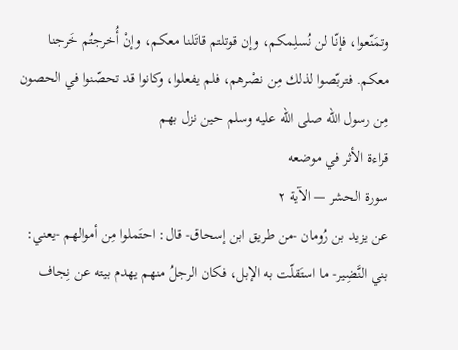وتمَنّعوا، فإنّا لن نُسلِمكم، وإن قوتلتم قاتَلنا معكم، وإنْ أُخرجتُم خَرجنا معكم. فتربّصوا لذلك مِن نصْرهم، فلم يفعلوا، وكانوا قد تحصّنوا في الحصون مِن رسول الله صلى الله عليه وسلم حين نزل بهم
قراءة الأثر في موضعه
سورة الحشر — الآية ٢
عن يزيد بن رُومان -من طريق ابن إسحاق- قال: احتَملوا مِن أموالهم -يعني: بني النَّضِير- ما استَقلّت به الإبل، فكان الرجلُ منهم يهدم بيته عن نِجاف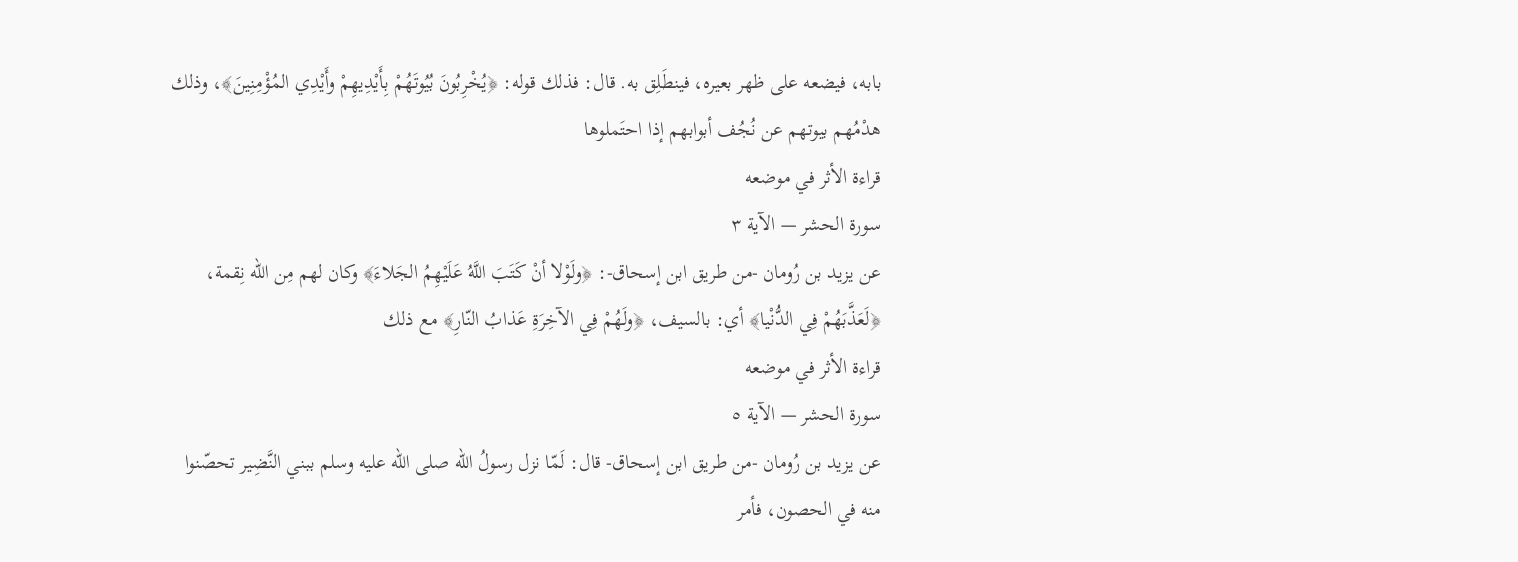بابه، فيضعه على ظهر بعيره، فينطَلِق به. قال: فذلك قوله: ﴿يُخْرِبُونَ بُيُوتَهُمْ بِأَيْدِيهِمْ وأَيْدِي المُؤْمِنِينَ﴾، وذلك هدْمُهم بيوتهم عن نُجُف أبوابهم إذا احتَملوها
قراءة الأثر في موضعه
سورة الحشر — الآية ٣
عن يزيد بن رُومان -من طريق ابن إسحاق-: ﴿ولَوْلا أنْ كَتَبَ اللَّهُ عَلَيْهِمُ الجَلاءَ﴾ وكان لهم مِن الله نِقمة، ﴿لَعَذَّبَهُمْ فِي الدُّنْيا﴾ أي: بالسيف، ﴿ولَهُمْ فِي الآخِرَةِ عَذابُ النّارِ﴾ مع ذلك
قراءة الأثر في موضعه
سورة الحشر — الآية ٥
عن يزيد بن رُومان -من طريق ابن إسحاق- قال: لَمّا نزل رسولُ الله صلى الله عليه وسلم ببني النَّضِير تحصّنوا منه في الحصون، فأمر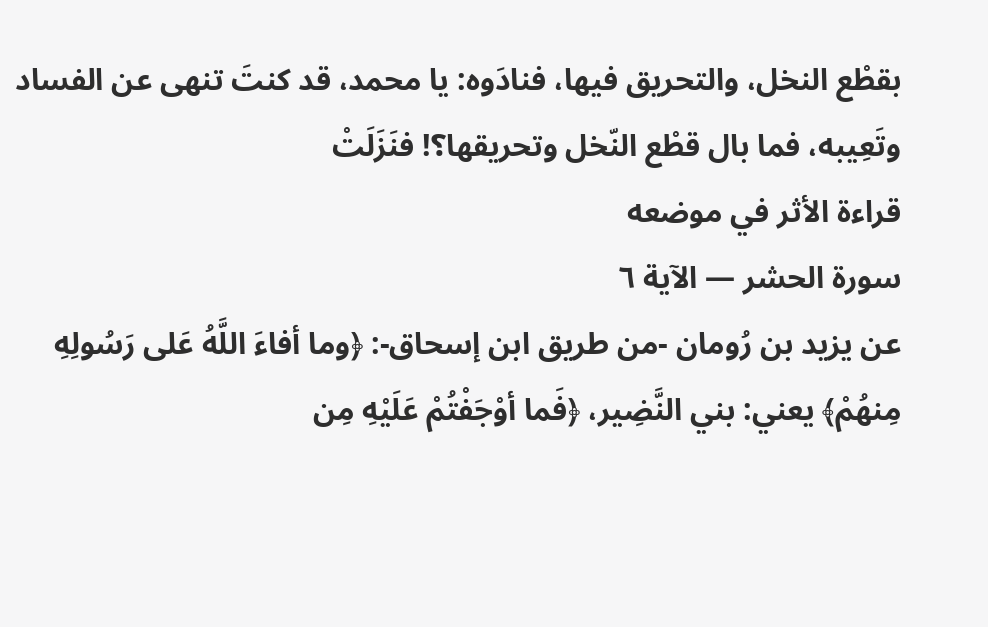بقطْع النخل، والتحريق فيها، فنادَوه: يا محمد، قد كنتَ تنهى عن الفساد وتَعِيبه، فما بال قطْع النّخل وتحريقها؟! فنَزَلَتْ
قراءة الأثر في موضعه
سورة الحشر — الآية ٦
عن يزيد بن رُومان -من طريق ابن إسحاق-: ﴿وما أفاءَ اللَّهُ عَلى رَسُولِهِ مِنهُمْ﴾ يعني: بني النَّضِير، ﴿فَما أوْجَفْتُمْ عَلَيْهِ مِن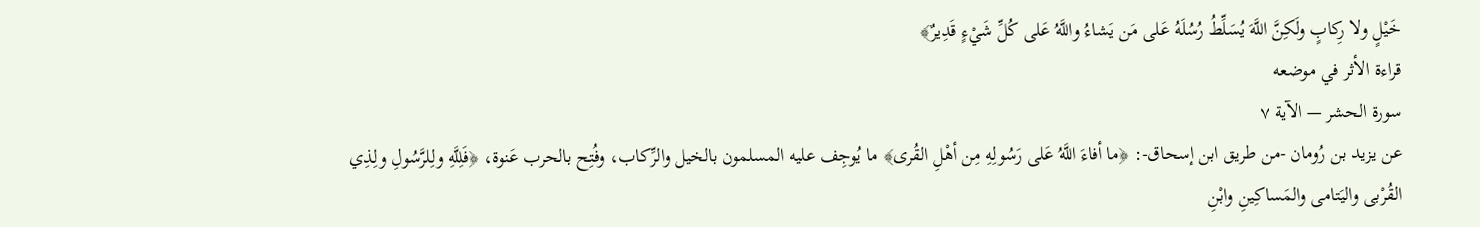خَيْلٍ ولا رِكابٍ ولَكِنَّ اللَّهَ يُسَلِّطُ رُسُلَهُ عَلى مَن يَشاءُ واللَّهُ عَلى كُلِّ شَيْءٍ قَدِيرٌ﴾
قراءة الأثر في موضعه
سورة الحشر — الآية ٧
عن يزيد بن رُومان -من طريق ابن إسحاق-: ﴿ما أفاءَ اللَّهُ عَلى رَسُولِهِ مِن أهْلِ القُرى﴾ ما يُوجِف عليه المسلمون بالخيل والرِّكاب، وفُتِح بالحرب عَنوة، ﴿فَلِلَّهِ ولِلرَّسُولِ ولِذِي القُرْبى واليَتامى والمَساكِينِ وابْنِ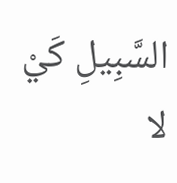السَّبِيلِ كَيْ لا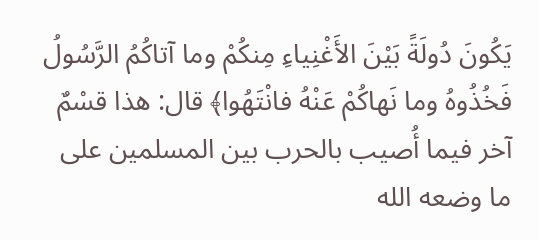يَكُونَ دُولَةً بَيْنَ الأَغْنِياءِ مِنكُمْ وما آتاكُمُ الرَّسُولُ فَخُذُوهُ وما نَهاكُمْ عَنْهُ فانْتَهُوا﴾ قال: هذا قسْمٌ آخر فيما أُصيب بالحرب بين المسلمين على ما وضعه الله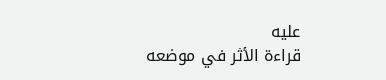عليه
قراءة الأثر في موضعه